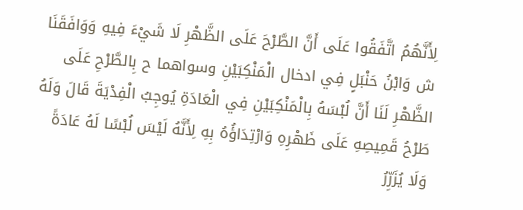لِأَنَّهُمُ اتَّفَقُوا عَلَى أَنَّ الطَّرْحَ عَلَى الظَّهْرِ لَا شَيْءَ فِيهِ وَوَافَقَنَا ش وَابْنُ حَنْبَلٍ فِي ادخال الْمَنْكِبَيْنِ وسواهما ح بِالطَّرْحِ عَلَى الظَّهْرِ لَنَا أَنَّ لُبْسَهُ بِالْمَنْكِبَيْنِ فِي الْعَادَةِ يُوجِبُ الْفِدْيَةَ قَالَ وَلَهُ طَرْحُ قَمِيصِهِ عَلَى ظَهْرِهِ وَارْتِدَاؤُهُ بِهِ لِأَنَّهُ لَيْسَ لُبْسًا لَهُ عَادَةً وَلَا يُزَرِّرُ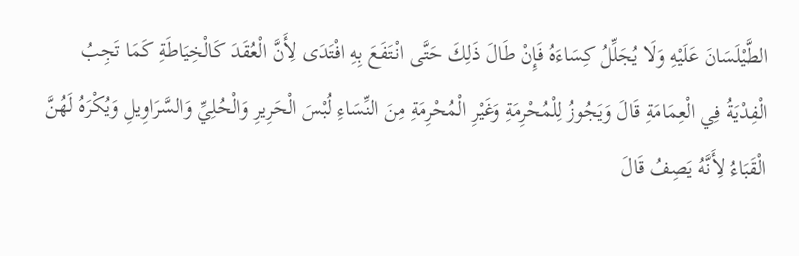الطَّيْلَسَانَ عَلَيْهِ وَلَا يُجَلِّلُ كِسَاءَهُ فَإِنْ طَالَ ذَلِكَ حَتَّى انْتَفَعَ بِهِ افْتَدَى لِأَنَّ الْعُقَدَ كَالْخِيَاطَةِ كَمَا تَجِبُ الْفِدْيَةُ فِي الْعِمَامَةِ قَالَ وَيَجُوزُ لِلْمُحْرِمَةِ وَغَيْرِ الْمُحْرِمَةِ مِنَ النِّسَاءِ لُبْسَ الْحَرِيرِ وَالْحُلِيِّ وَالسَّرَاوِيلِ وَيُكْرَهُ لَهُنَّ الْقَبَاءُ لِأَنَّهُ يَصِفُ قَالَ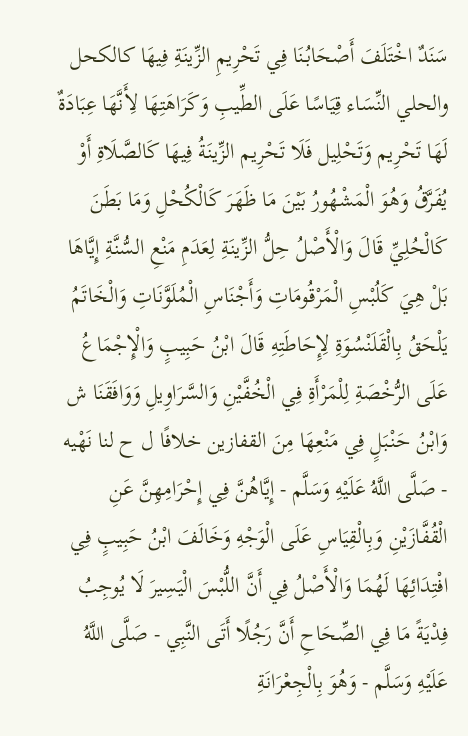سَنَدٌ اخْتَلَفَ أَصْحَابُنَا فِي تَحْرِيمِ الزِّينَةِ فِيهَا كالكحل والحلي النِّسَاء قِيَاسًا عَلَى الطِّيبِ وَكَرَاهَتِهَا لِأَنَّهَا عِبَادَةٌ لَهَا تَحْرِيم وَتَحْلِيل فَلَا تَحْرِيم الزِّينَةُ فِيهَا كَالصَّلَاةِ أَوْ يُفَرَّقُ وَهُوَ الْمَشْهُورُ بَيْنَ مَا ظَهَرَ كَالْكُحْلِ وَمَا بَطَنَ كَالْحُلِيِّ قَالَ وَالْأَصْلُ حِلُّ الزِّينَةِ لِعَدَمِ مَنْعِ السُّنَّةِ إِيَّاهَا بَلْ هِيَ كَلُبْسِ الْمَرْقُومَاتِ وَأَجْنَاسِ الْمُلَوَّنَاتِ وَالْخَاتَمُ يَلْحَقُ بِالْقَلَنْسُوَةِ لِإِحَاطَتِهِ قَالَ ابْنُ حَبِيبٍ وَالْإِجْمَاعُ عَلَى الرُّخْصَةِ لِلْمَرْأَةِ فِي الْخُفَّيْنِ وَالسَّرَاوِيلِ وَوَافَقَنَا ش وَابْنُ حَنْبَلٍ فِي مَنْعِهَا مِنَ القفازين خلافًا ل ح لنا نَهْيه - صَلَّى اللَّهُ عَلَيْهِ وَسَلَّم - إِيَّاهُنَّ فِي إِحْرَامِهِنَّ عَنِ الْقُفَّازَيْنِ وَبِالْقِيَاسِ عَلَى الْوَجْهِ وَخَالَفَ ابْنُ حَبِيبٍ فِي افْتِدَائِهَا لَهُمَا وَالْأَصْلُ فِي أَنَّ اللُّبْسَ الْيَسِيرَ لَا يُوجِبُ فِدْيَةً مَا فِي الصِّحَاحِ أَنَّ رَجُلًا أَتَى النَّبِي - صَلَّى اللَّهُ عَلَيْهِ وَسَلَّم - وَهُوَ بِالْجِعْرَانَةِ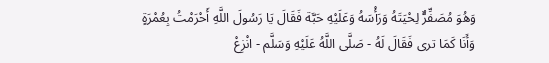وَهُوَ مُصَفِّرٌّ لِحْيَتَهُ وَرَأْسَهُ وَعَلَيْهِ حَبَّة فَقَالَ يَا رَسُولَ اللَّهِ أَحْرَمْتُ بِعُمْرَةٍ وَأَنَا كَمَا ترى فَقَالَ لَهُ - صَلَّى اللَّهُ عَلَيْهِ وَسَلَّم - انْزِعْ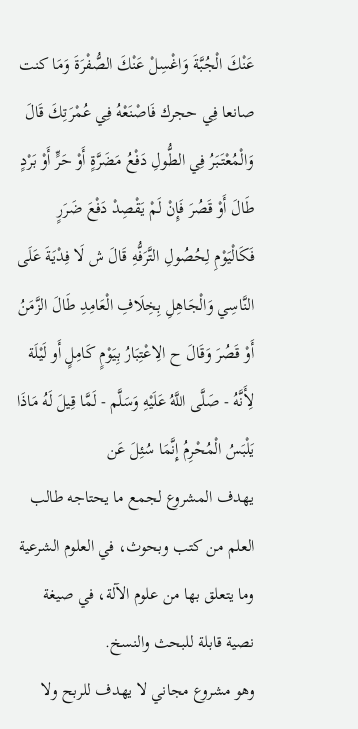عَنْكَ الْجُبَّةَ وَاغْسِلْ عَنْكَ الصُّفْرَةَ وَمَا كنت صانعا فِي حجرك فَاصْنَعْهُ فِي عُمْرَتِكَ قَالَ وَالْمُعْتَبَرُ فِي الطُّولِ دَفْعُ مَضَرَّةٍ أَوْ حَرٍّ أَوْ بَرْدٍ طَالَ أَوْ قَصُرَ فَإِنْ لَمْ يَقْصِدْ دَفْعَ ضَرَرٍ فَكَالْيَوْمِ لِحُصُولِ التَّرَفُّهِ قَالَ ش لَا فِدْيَةَ عَلَى النَّاسِي وَالْجَاهِلِ بِخِلَافِ الْعَامِدِ طَالَ الزَّمَنُ أَوْ قَصُرَ وَقَالَ ح الِاعْتِبَارُ بِيَوْمٍ كَامِلٍ أَو لَيْلَة لِأَنَّهُ - صَلَّى اللَّهُ عَلَيْهِ وَسَلَّم - لَمَّا قِيلَ لَهُ مَاذَا يَلْبَسُ الْمُحْرِمُ إِنَّمَا سُئِلَ عَن
يهدف المشروع لجمع ما يحتاجه طالب العلم من كتب وبحوث، في العلوم الشرعية وما يتعلق بها من علوم الآلة، في صيغة نصية قابلة للبحث والنسخ.
وهو مشروع مجاني لا يهدف للربح ولا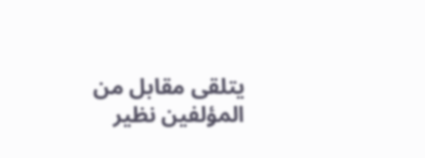يتلقى مقابل من المؤلفين نظير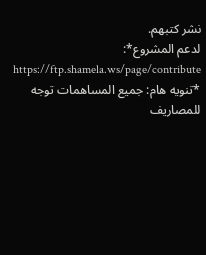نشر كتبهم.
لدعم المشروع*: https://ftp.shamela.ws/page/contribute
*تنويه هام: جميع المساهمات توجه للمصاريف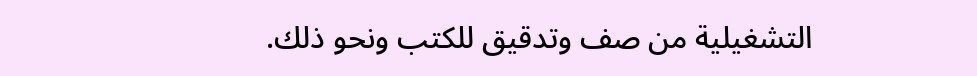التشغيلية من صف وتدقيق للكتب ونحو ذلك.